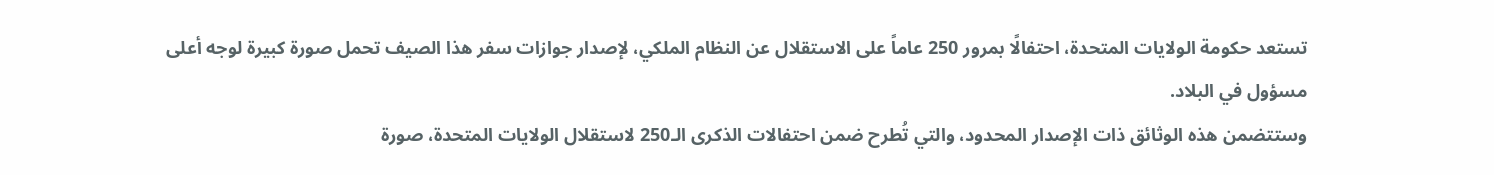تستعد حكومة الولايات المتحدة، احتفالًا بمرور 250 عاماً على الاستقلال عن النظام الملكي، لإصدار جوازات سفر هذا الصيف تحمل صورة كبيرة لوجه أعلى مسؤول في البلاد.
وستتضمن هذه الوثائق ذات الإصدار المحدود، والتي تُطرح ضمن احتفالات الذكرى الـ250 لاستقلال الولايات المتحدة، صورة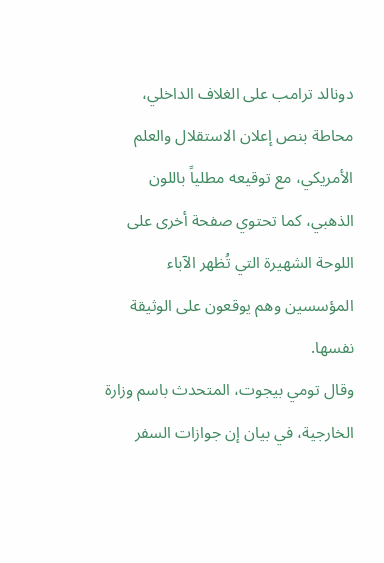دونالد ترامب على الغلاف الداخلي، محاطة بنص إعلان الاستقلال والعلم الأمريكي، مع توقيعه مطلياً باللون الذهبي، كما تحتوي صفحة أخرى على اللوحة الشهيرة التي تُظهر الآباء المؤسسين وهم يوقعون على الوثيقة نفسها.
وقال تومي بيجوت، المتحدث باسم وزارة الخارجية، في بيان إن جوازات السفر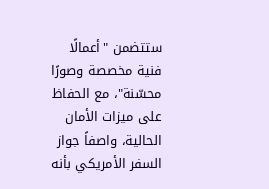ستتضمن "أعمالًا فنية مخصصة وصورًا محسّنة"، مع الحفاظ على ميزات الأمان الحالية، واصفاً جواز السفر الأمريكي بأنه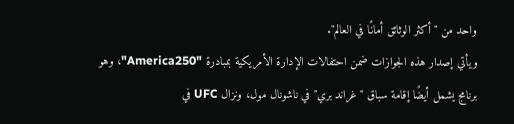واحد من "أكثر الوثائق أمانًا في العالم".
ويأتي إصدار هذه الجوازات ضمن احتفالات الإدارة الأمريكية بمبادرة "America250"، وهو برنامج يشمل أيضًا إقامة سباق "غراند بري" في ناشونال مول، ونزال UFC في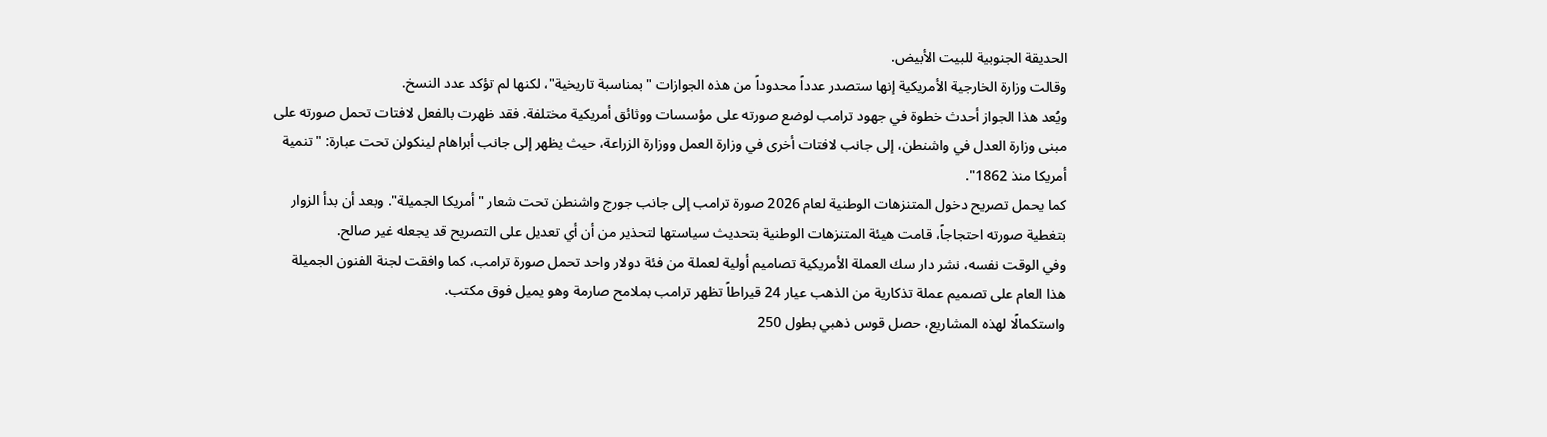الحديقة الجنوبية للبيت الأبيض.
وقالت وزارة الخارجية الأمريكية إنها ستصدر عدداً محدوداً من هذه الجوازات "بمناسبة تاريخية"، لكنها لم تؤكد عدد النسخ.
ويُعد هذا الجواز أحدث خطوة في جهود ترامب لوضع صورته على مؤسسات ووثائق أمريكية مختلفة. فقد ظهرت بالفعل لافتات تحمل صورته على مبنى وزارة العدل في واشنطن، إلى جانب لافتات أخرى في وزارة العمل ووزارة الزراعة، حيث يظهر إلى جانب أبراهام لينكولن تحت عبارة: "تنمية أمريكا منذ 1862".
كما يحمل تصريح دخول المتنزهات الوطنية لعام 2026 صورة ترامب إلى جانب جورج واشنطن تحت شعار "أمريكا الجميلة". وبعد أن بدأ الزوار بتغطية صورته احتجاجاً، قامت هيئة المتنزهات الوطنية بتحديث سياستها لتحذير من أن أي تعديل على التصريح قد يجعله غير صالح.
وفي الوقت نفسه، نشر دار سك العملة الأمريكية تصاميم أولية لعملة من فئة دولار واحد تحمل صورة ترامب، كما وافقت لجنة الفنون الجميلة هذا العام على تصميم عملة تذكارية من الذهب عيار 24 قيراطاً تظهر ترامب بملامح صارمة وهو يميل فوق مكتب.
واستكمالًا لهذه المشاريع، حصل قوس ذهبي بطول 250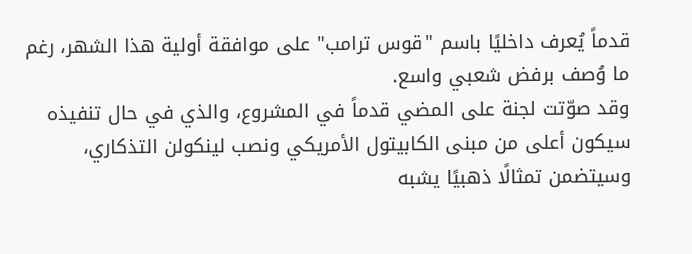قدماً يُعرف داخليًا باسم "قوس ترامب" على موافقة أولية هذا الشهر، رغم ما وُصف برفض شعبي واسع.
وقد صوّتت لجنة على المضي قدماً في المشروع، والذي في حال تنفيذه سيكون أعلى من مبنى الكابيتول الأمريكي ونصب لينكولن التذكاري، وسيتضمن تمثالًا ذهبيًا يشبه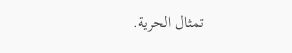تمثال الحرية.